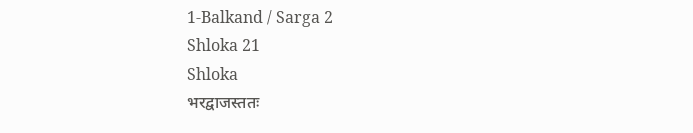1-Balkand / Sarga 2
Shloka 21
Shloka
भरद्वाजस्ततः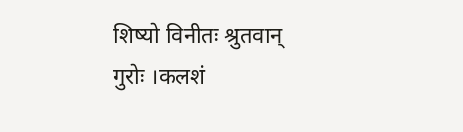शिष्यो विनीतः श्रुतवान् गुरोः ।कलशं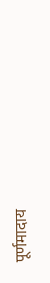पूर्णमादाय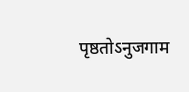पृष्ठतोऽनुजगाम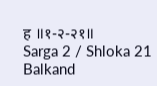ह ॥१-२-२१॥
Sarga 2 / Shloka 21 Balkand